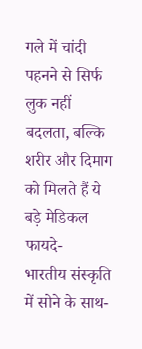गले में चांदी पहनने से सिर्फ लुक नहीं बदलता, बल्कि शरीर और दिमाग को मिलते हैं ये बड़े मेडिकल फायदे-
भारतीय संस्कृति में सोने के साथ-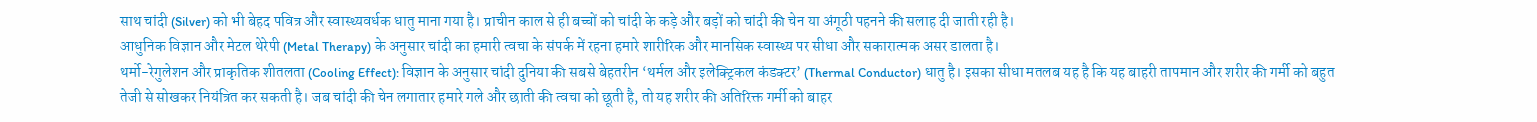साथ चांदी (Silver) को भी बेहद पवित्र और स्वास्थ्यवर्धक धातु माना गया है। प्राचीन काल से ही बच्चों को चांदी के कड़े और बड़ों को चांदी की चेन या अंगूठी पहनने की सलाह दी जाती रही है।
आधुनिक विज्ञान और मेटल थेरेपी (Metal Therapy) के अनुसार चांदी का हमारी त्वचा के संपर्क में रहना हमारे शारीरिक और मानसिक स्वास्थ्य पर सीधा और सकारात्मक असर डालता है।
थर्मो-रेगुलेशन और प्राकृतिक शीतलता (Cooling Effect): विज्ञान के अनुसार चांदी दुनिया की सबसे बेहतरीन ‘थर्मल और इलेक्ट्रिकल कंडक्टर’ (Thermal Conductor) धातु है। इसका सीधा मतलब यह है कि यह बाहरी तापमान और शरीर की गर्मी को बहुत तेजी से सोखकर नियंत्रित कर सकती है। जब चांदी की चेन लगातार हमारे गले और छाती की त्वचा को छूती है, तो यह शरीर की अतिरिक्त गर्मी को बाहर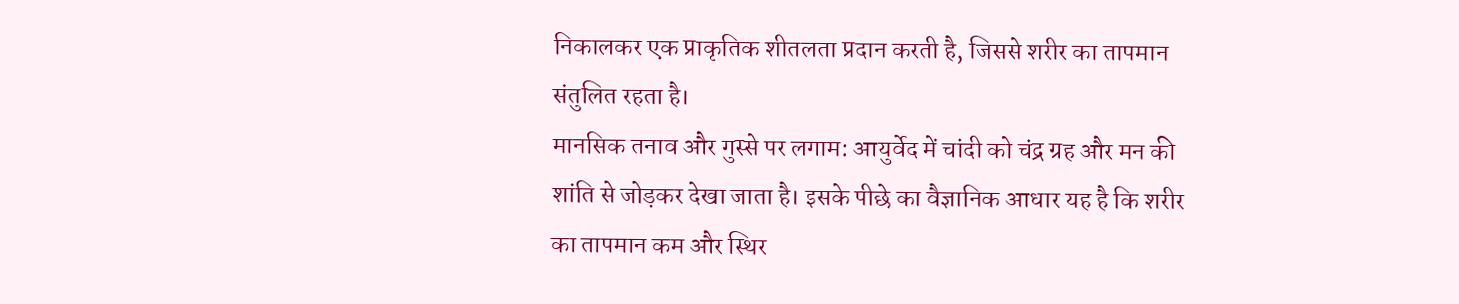निकालकर एक प्राकृतिक शीतलता प्रदान करती है, जिससे शरीर का तापमान संतुलित रहता है।
मानसिक तनाव और गुस्से पर लगाम: आयुर्वेद में चांदी को चंद्र ग्रह और मन की शांति से जोड़कर देखा जाता है। इसके पीछे का वैज्ञानिक आधार यह है कि शरीर का तापमान कम और स्थिर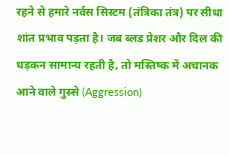रहने से हमारे नर्वस सिस्टम (तंत्रिका तंत्र) पर सीधा शांत प्रभाव पड़ता है। जब ब्लड प्रेशर और दिल की धड़कन सामान्य रहती है, तो मस्तिष्क में अचानक आने वाले गुस्से (Aggression)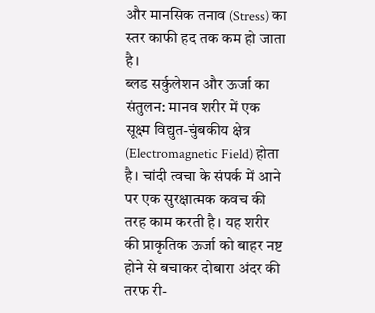और मानसिक तनाव (Stress) का स्तर काफी हद तक कम हो जाता है।
ब्लड सर्कुलेशन और ऊर्जा का संतुलन: मानव शरीर में एक सूक्ष्म विद्युत-चुंबकीय क्षेत्र (Electromagnetic Field) होता है। चांदी त्वचा के संपर्क में आने पर एक सुरक्षात्मक कवच की तरह काम करती है। यह शरीर की प्राकृतिक ऊर्जा को बाहर नष्ट होने से बचाकर दोबारा अंदर की तरफ री-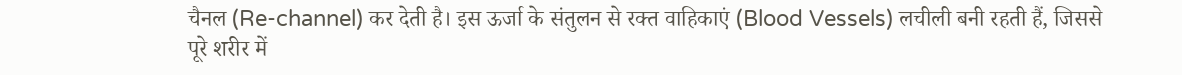चैनल (Re-channel) कर देती है। इस ऊर्जा के संतुलन से रक्त वाहिकाएं (Blood Vessels) लचीली बनी रहती हैं, जिससे पूरे शरीर में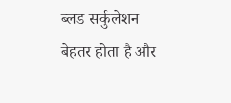ब्लड सर्कुलेशन बेहतर होता है और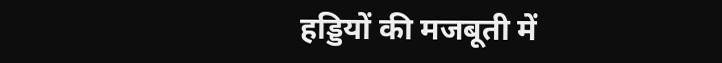हड्डियों की मजबूती में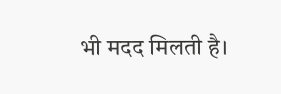भी मदद मिलती है।